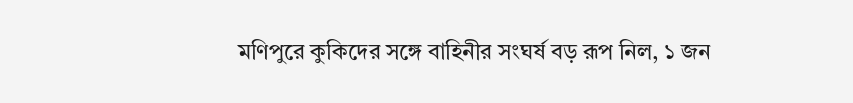মণিপুরে কুকিদের সঙ্গে বাহিনীর সংঘর্ষ বড় রূপ নিল, ১ জন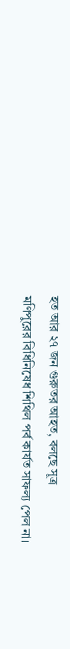হত আর ২৭ জন গুরুতর আহত, বলছে সূত্র
মণিপুরের বিধিনিষেধ শিথিল পর্ব কার্যত সাফল্য পেল না।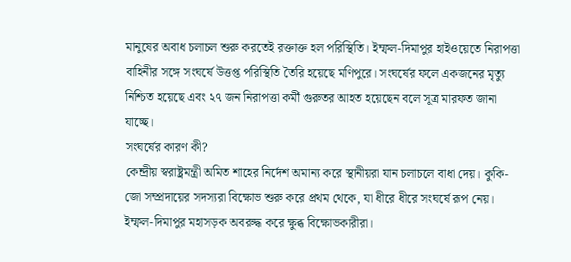মানুষের অবাধ চলাচল শুরু করতেই রক্তাক্ত হল পরিস্থিতি। ইম্ফল-দিমাপুর হাইওয়েতে নিরাপত্তা বাহিনীর সঙ্গে সংঘর্ষে উত্তপ্ত পরিস্থিতি তৈরি হয়েছে মণিপুরে। সংঘর্ষের ফলে একজনের মৃত্যু নিশ্চিত হয়েছে এবং ২৭ জন নিরাপত্তা কর্মী গুরুতর আহত হয়েছেন বলে সূত্র মারফত জানা যাচ্ছে।
সংঘর্ষের কারণ কী?
কেন্দ্রীয় স্বরাষ্ট্রমন্ত্রী অমিত শাহের নির্দেশ অমান্য করে স্থানীয়রা যান চলাচলে বাধা দেয়। কুকি-জো সম্প্রদায়ের সদস্যরা বিক্ষোভ শুরু করে প্রথম থেকে, যা ধীরে ধীরে সংঘর্ষে রূপ নেয়। ইম্ফল-দিমাপুর মহাসড়ক অবরুদ্ধ করে ক্ষুব্ধ বিক্ষোভকারীরা।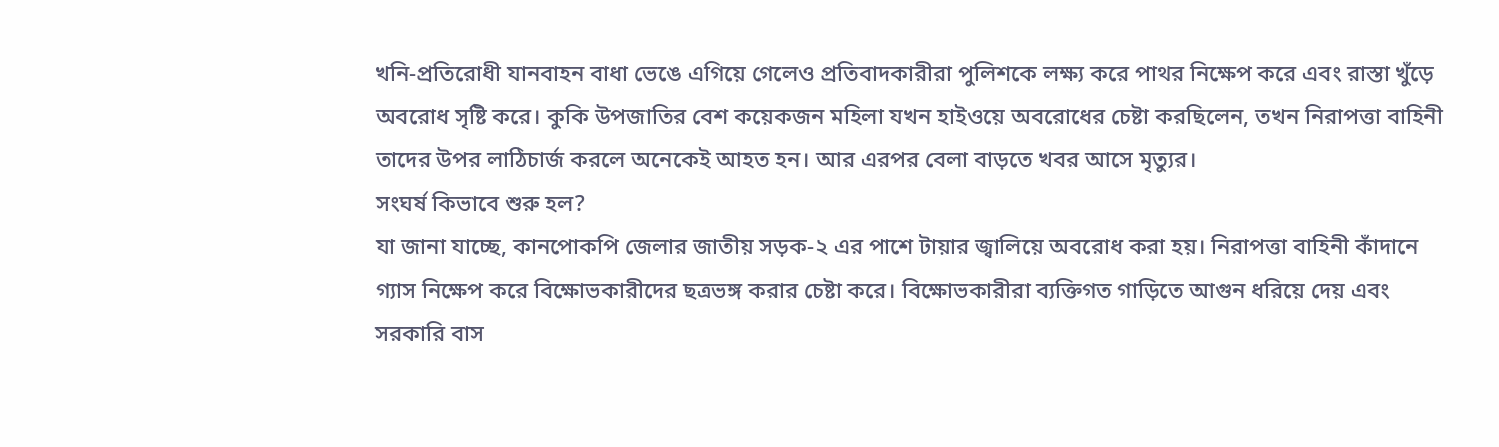খনি-প্রতিরোধী যানবাহন বাধা ভেঙে এগিয়ে গেলেও প্রতিবাদকারীরা পুলিশকে লক্ষ্য করে পাথর নিক্ষেপ করে এবং রাস্তা খুঁড়ে অবরোধ সৃষ্টি করে। কুকি উপজাতির বেশ কয়েকজন মহিলা যখন হাইওয়ে অবরোধের চেষ্টা করছিলেন, তখন নিরাপত্তা বাহিনী তাদের উপর লাঠিচার্জ করলে অনেকেই আহত হন। আর এরপর বেলা বাড়তে খবর আসে মৃত্যুর।
সংঘর্ষ কিভাবে শুরু হল?
যা জানা যাচ্ছে, কানপোকপি জেলার জাতীয় সড়ক-২ এর পাশে টায়ার জ্বালিয়ে অবরোধ করা হয়। নিরাপত্তা বাহিনী কাঁদানে গ্যাস নিক্ষেপ করে বিক্ষোভকারীদের ছত্রভঙ্গ করার চেষ্টা করে। বিক্ষোভকারীরা ব্যক্তিগত গাড়িতে আগুন ধরিয়ে দেয় এবং সরকারি বাস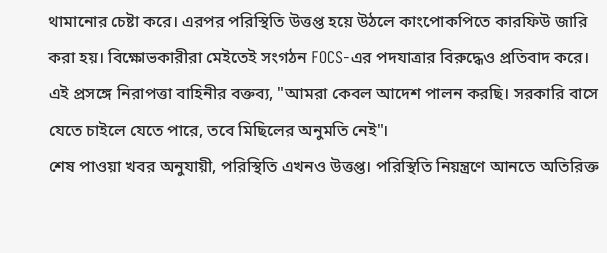থামানোর চেষ্টা করে। এরপর পরিস্থিতি উত্তপ্ত হয়ে উঠলে কাংপোকপিতে কারফিউ জারি করা হয়। বিক্ষোভকারীরা মেইতেই সংগঠন FOCS-এর পদযাত্রার বিরুদ্ধেও প্রতিবাদ করে।
এই প্রসঙ্গে নিরাপত্তা বাহিনীর বক্তব্য, "আমরা কেবল আদেশ পালন করছি। সরকারি বাসে যেতে চাইলে যেতে পারে, তবে মিছিলের অনুমতি নেই"।
শেষ পাওয়া খবর অনুযায়ী, পরিস্থিতি এখনও উত্তপ্ত। পরিস্থিতি নিয়ন্ত্রণে আনতে অতিরিক্ত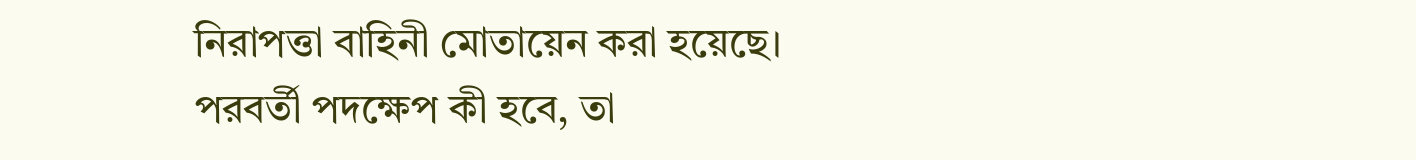নিরাপত্তা বাহিনী মোতায়েন করা হয়েছে। পরবর্তী পদক্ষেপ কী হবে, তা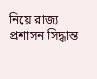নিয়ে রাজ্য প্রশাসন সিদ্ধান্ত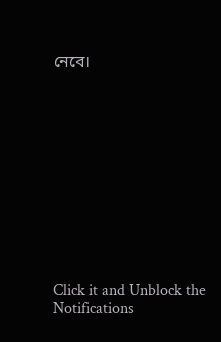নেবে।












Click it and Unblock the Notifications